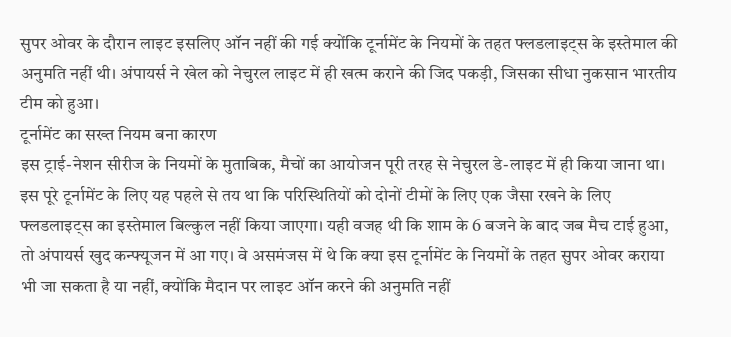सुपर ओवर के दौरान लाइट इसलिए ऑन नहीं की गई क्योंकि टूर्नामेंट के नियमों के तहत फ्लडलाइट्स के इस्तेमाल की अनुमति नहीं थी। अंपायर्स ने खेल को नेचुरल लाइट में ही खत्म कराने की जिद पकड़ी, जिसका सीधा नुकसान भारतीय टीम को हुआ।
टूर्नामेंट का सख्त नियम बना कारण
इस ट्राई-नेशन सीरीज के नियमों के मुताबिक, मैचों का आयोजन पूरी तरह से नेचुरल डे-लाइट में ही किया जाना था। इस पूरे टूर्नामेंट के लिए यह पहले से तय था कि परिस्थितियों को दोनों टीमों के लिए एक जैसा रखने के लिए फ्लडलाइट्स का इस्तेमाल बिल्कुल नहीं किया जाएगा। यही वजह थी कि शाम के 6 बजने के बाद जब मैच टाई हुआ, तो अंपायर्स खुद कन्फ्यूजन में आ गए। वे असमंजस में थे कि क्या इस टूर्नामेंट के नियमों के तहत सुपर ओवर कराया भी जा सकता है या नहीं, क्योंकि मैदान पर लाइट ऑन करने की अनुमति नहीं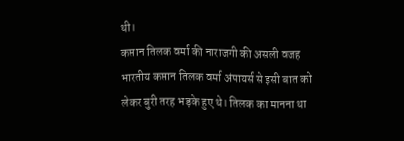थी।
कप्तान तिलक वर्मा की नाराजगी की असली वजह
भारतीय कप्तान तिलक वर्मा अंपायर्स से इसी बात को लेकर बुरी तरह भड़के हुए थे। तिलक का मानना था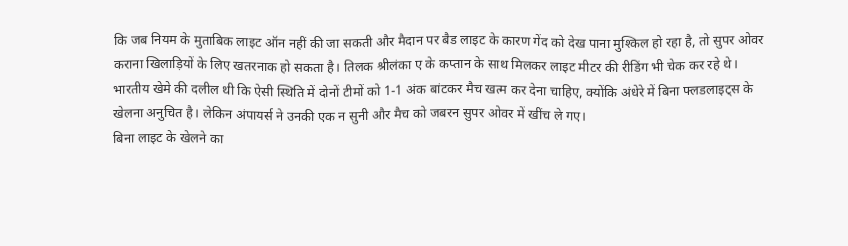कि जब नियम के मुताबिक लाइट ऑन नहीं की जा सकती और मैदान पर बैड लाइट के कारण गेंद को देख पाना मुश्किल हो रहा है, तो सुपर ओवर कराना खिलाड़ियों के लिए खतरनाक हो सकता है। तिलक श्रीलंका ए के कप्तान के साथ मिलकर लाइट मीटर की रीडिंग भी चेक कर रहे थे। भारतीय खेमे की दलील थी कि ऐसी स्थिति में दोनों टीमों को 1-1 अंक बांटकर मैच खत्म कर देना चाहिए, क्योंकि अंधेरे में बिना फ्लडलाइट्स के खेलना अनुचित है। लेकिन अंपायर्स ने उनकी एक न सुनी और मैच को जबरन सुपर ओवर में खींच ले गए।
बिना लाइट के खेलने का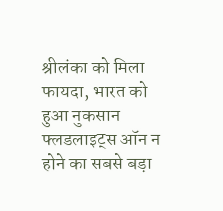श्रीलंका को मिला फायदा, भारत को हुआ नुकसान
फ्लडलाइट्स ऑन न होने का सबसे बड़ा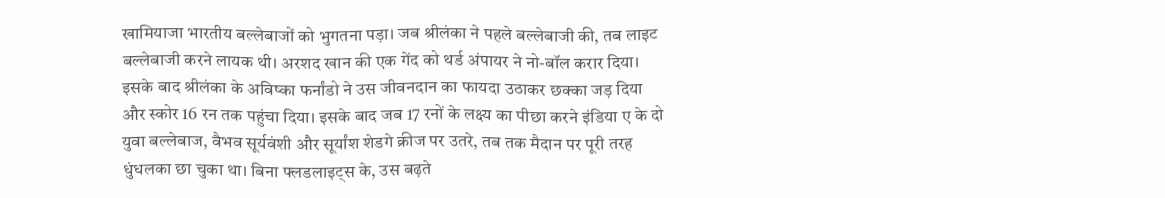खामियाजा भारतीय बल्लेबाजों को भुगतना पड़ा। जब श्रीलंका ने पहले बल्लेबाजी की, तब लाइट बल्लेबाजी करने लायक थी। अरशद खान की एक गेंद को थर्ड अंपायर ने नो-बॉल करार दिया। इसके बाद श्रीलंका के अविष्का फर्नांडो ने उस जीवनदान का फायदा उठाकर छक्का जड़ दिया और स्कोर 16 रन तक पहुंचा दिया। इसके बाद जब 17 रनों के लक्ष्य का पीछा करने इंडिया ए के दो युवा बल्लेबाज, वैभव सूर्यवंशी और सूर्यांश शेडगे क्रीज पर उतरे, तब तक मैदान पर पूरी तरह धुंधलका छा चुका था। बिना फ्लडलाइट्स के, उस बढ़ते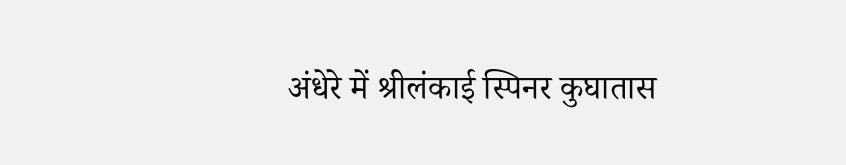अंधेरे में श्रीलंकाई स्पिनर कुघातास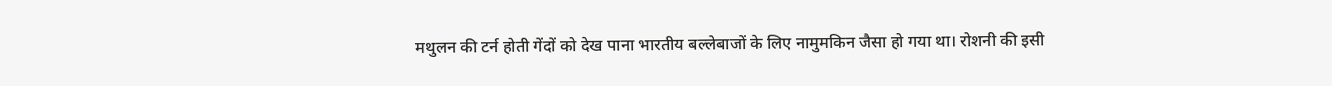मथुलन की टर्न होती गेंदों को देख पाना भारतीय बल्लेबाजों के लिए नामुमकिन जैसा हो गया था। रोशनी की इसी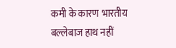कमी के कारण भारतीय बल्लेबाज हाथ नहीं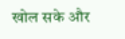खोल सके और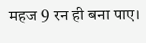महज 9 रन ही बना पाए।